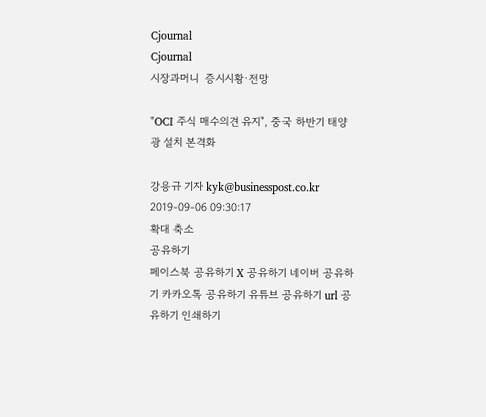Cjournal
Cjournal
시장과머니  증시시황·전망

"OCI 주식 매수의견 유지", 중국 하반기 태양광 설치 본격화

강용규 기자 kyk@businesspost.co.kr 2019-09-06 09:30:17
확대 축소
공유하기
페이스북 공유하기 X 공유하기 네이버 공유하기 카카오톡 공유하기 유튜브 공유하기 url 공유하기 인쇄하기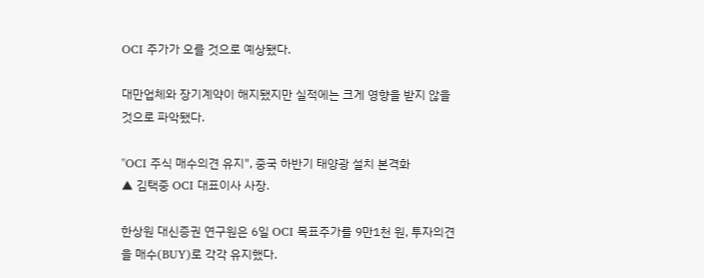OCI 주가가 오를 것으로 예상됐다.

대만업체와 장기계약이 해지됐지만 실적에는 크게 영향을 받지 않을 것으로 파악됐다.

"OCI 주식 매수의견 유지", 중국 하반기 태양광 설치 본격화
▲ 김택중 OCI 대표이사 사장.

한상원 대신증권 연구원은 6일 OCI 목표주가를 9만1천 원, 투자의견을 매수(BUY)로 각각 유지했다.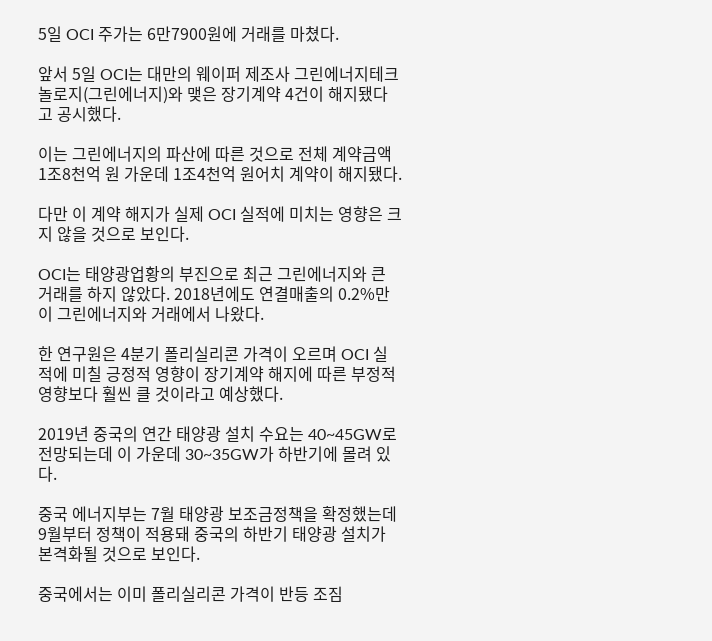5일 OCI 주가는 6만7900원에 거래를 마쳤다.

앞서 5일 OCI는 대만의 웨이퍼 제조사 그린에너지테크놀로지(그린에너지)와 맺은 장기계약 4건이 해지됐다고 공시했다.

이는 그린에너지의 파산에 따른 것으로 전체 계약금액 1조8천억 원 가운데 1조4천억 원어치 계약이 해지됐다.

다만 이 계약 해지가 실제 OCI 실적에 미치는 영향은 크지 않을 것으로 보인다.

OCI는 태양광업황의 부진으로 최근 그린에너지와 큰 거래를 하지 않았다. 2018년에도 연결매출의 0.2%만이 그린에너지와 거래에서 나왔다.

한 연구원은 4분기 폴리실리콘 가격이 오르며 OCI 실적에 미칠 긍정적 영향이 장기계약 해지에 따른 부정적 영향보다 훨씬 클 것이라고 예상했다.

2019년 중국의 연간 태양광 설치 수요는 40~45GW로 전망되는데 이 가운데 30~35GW가 하반기에 몰려 있다.

중국 에너지부는 7월 태양광 보조금정책을 확정했는데 9월부터 정책이 적용돼 중국의 하반기 태양광 설치가 본격화될 것으로 보인다.

중국에서는 이미 폴리실리콘 가격이 반등 조짐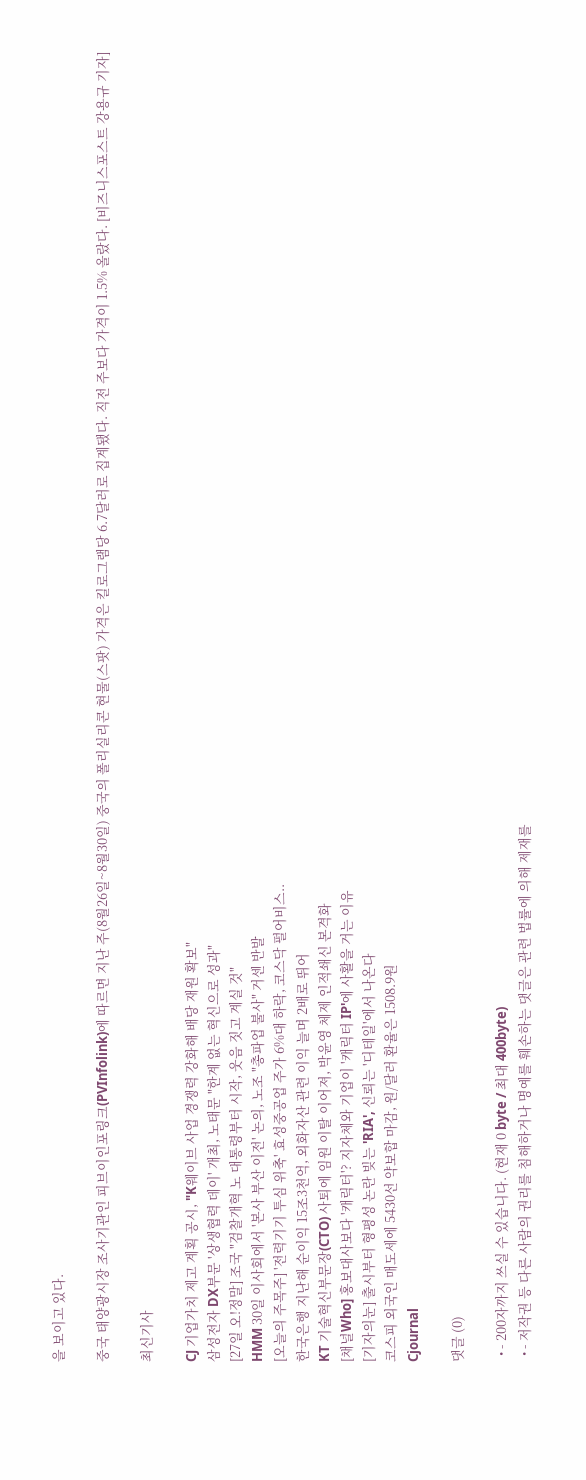을 보이고 있다.

중국 태양광시장 조사기관인 피브이인포링크(PVInfolink)에 따르면 지난 주(8월26일~8월30일) 중국의 폴리실리콘 현물(스팟) 가격은 킬로그램당 6.7달러로 집계됐다. 직전 주보다 가격이 1.5% 올랐다. [비즈니스포스트 강용규 기자]

최신기사

CJ 기업가치 제고 계획 공시, "K웨이브 사업 경쟁력 강화해 배당 재원 확보"
삼성전자 DX부문 '상생협력 데이' 개최, 노태문 "한계 없는 혁신으로 성과"
[27일 오!정말] 조국 "검찰개혁 노 대통령부터 시작, 웃음 짓고 계실 것"
HMM 30일 이사회에서 '본사 부산 이전' 논의, 노조 "총파업 불사" 거센 반발
[오늘의 주목주] '전력기기 투심 위축' 효성중공업 주가 6%대 하락, 코스닥 펄어비스..
한국은행 지난해 순이익 15조3천억, 외화자산 관련 이익 늘며 2배로 뛰어
KT 기술혁신부문장(CTO) 사퇴에 임원 이탈 이어져, 박윤영 체제 인적쇄신 본격화
[채널Who] 홍보대사보다 '캐릭터'? 지자체와 기업이 '캐릭터 IP'에 사활을 거는 이유
[기자의눈] 출시부터 형평성 논란 빚는 'RIA', 신뢰는 '디테일'에서 나온다
코스피 외국인 매도세에 5430선 약보합 마감, 원/달러 환율은 1508.9원
Cjournal

댓글 (0)

  • - 200자까지 쓰실 수 있습니다. (현재 0 byte / 최대 400byte)
  • - 저작권 등 다른 사람의 권리를 침해하거나 명예를 훼손하는 댓글은 관련 법률에 의해 제재를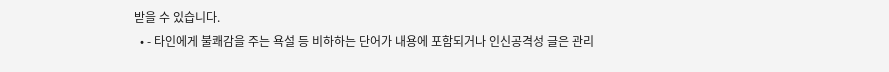받을 수 있습니다.
  • - 타인에게 불쾌감을 주는 욕설 등 비하하는 단어가 내용에 포함되거나 인신공격성 글은 관리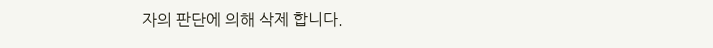자의 판단에 의해 삭제 합니다.